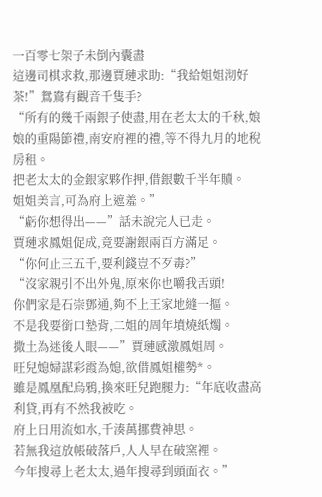一百零七架子未倒內囊盡
這邊司棋求救,那邊賈璉求助:“我給姐姐沏好茶!”鴛鴦有觀音千隻手?
“所有的幾千兩銀子使盡,用在老太太的千秋,娘娘的重陽節禮,南安府裡的禮,等不得九月的地稅房租。
把老太太的金銀家夥作押,借銀數千半年贖。
姐姐美言,可為府上遮羞。”
“虧你想得出——”話未說完人已走。
賈璉求鳳姐促成,竟要謝銀兩百方滿足。
“你何止三五千,要利錢豈不歹毒?”
“沒家親引不出外鬼,原來你也嚼我舌頭!
你們家是石崇鄧通,夠不上王家地縫一摳。
不是我要銜口墊背,二姐的周年墳燒紙燭。
撒土為迷後人眼——”賈璉感激鳳姐周。
旺兒媳婦謀彩霞為媳,欲借鳳姐權勢*。
雖是鳳凰配烏鴉,換來旺兒跑腿力:“年底收盡高利貸,再有不然我被吃。
府上日用流如水,千湊萬挪費神思。
若無我這放帳破落戶,人人早在破窯裡。
今年搜尋上老太太,過年搜尋到頭面衣。”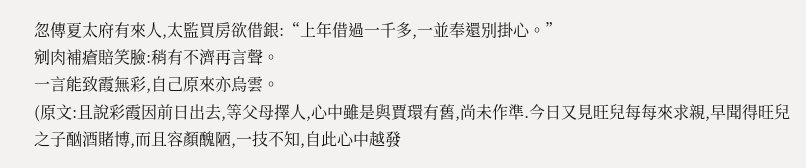忽傳夏太府有來人,太監買房欲借銀:“上年借過一千多,一並奉還別掛心。”
剜肉補瘡賠笑臉:稍有不濟再言聲。
一言能致霞無彩,自己原來亦烏雲。
(原文:且說彩霞因前日出去,等父母擇人,心中雖是與賈環有舊,尚未作準.今日又見旺兒每每來求親,早聞得旺兒之子酗酒賭博,而且容顏醜陋,一技不知,自此心中越發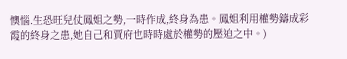懊惱.生恐旺兒仗鳳姐之勢,一時作成,終身為患。鳳姐利用權勢鑄成彩霞的終身之患,她自己和賈府也時時處於權勢的壓迫之中。)